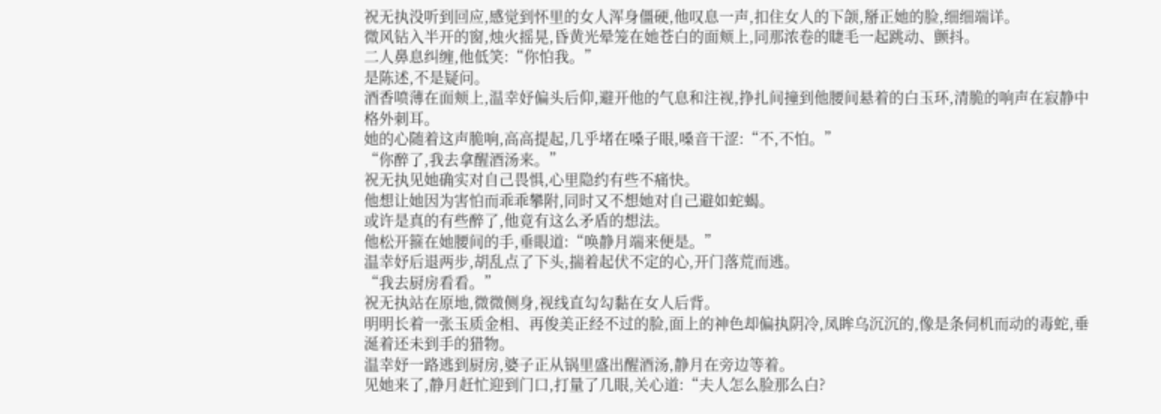祝无执没听到回应,感觉到怀里的女人浑身僵硬,他叹息一声,扣住女人的下颌,掰正她的脸,细细端详。
微风钻入半开的窗,烛火摇晃,昏黄光晕笼在她苍白的面颊上,同那浓卷的睫毛一起跳动、颤抖。
二人鼻息纠缠,他低笑:“你怕我。”
是陈述,不是疑问。
酒香喷薄在面颊上,温幸妤偏头后仰,避开他的气息和注视,挣扎间撞到他腰间悬着的白玉环,清脆的响声在寂静中格外刺耳。
她的心随着这声脆响,高高提起,几乎堵在嗓子眼,嗓音干涩:“不,不怕。”
“你醉了,我去拿醒酒汤来。”
祝无执见她确实对自己畏惧,心里隐约有些不痛快。
他想让她因为害怕而乖乖攀附,同时又不想她对自己避如蛇蝎。
或许是真的有些醉了,他竟有这么矛盾的想法。
他松开箍在她腰间的手,垂眼道:“唤静月端来便是。”
温幸妤后退两步,胡乱点了下头,揣着起伏不定的心,开门落荒而逃。
“我去厨房看看。”
祝无执站在原地,微微侧身,视线直勾勾黏在女人后背。
明明长着一张玉质金相、再俊美正经不过的脸,面上的神色却偏执阴冷,凤眸乌沉沉的,像是条伺机而动的毒蛇,垂涎着还未到手的猎物。
温幸妤一路逃到厨房,婆子正从锅里盛出醒酒汤,静月在旁边等着。
见她来了,静月赶忙迎到门口,打量了几眼,关心道:“夫人怎么脸那么白?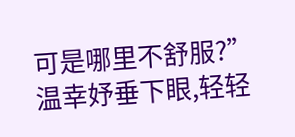可是哪里不舒服?”
温幸妤垂下眼,轻轻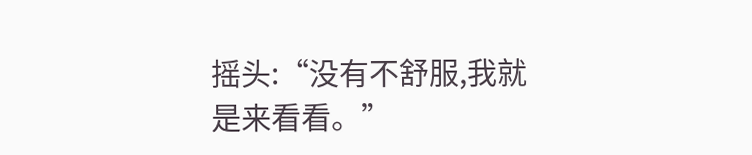摇头:“没有不舒服,我就是来看看。”